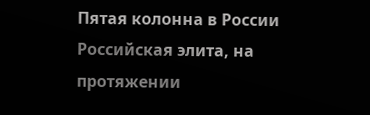Пятая колонна в России
Российская элита, на протяжении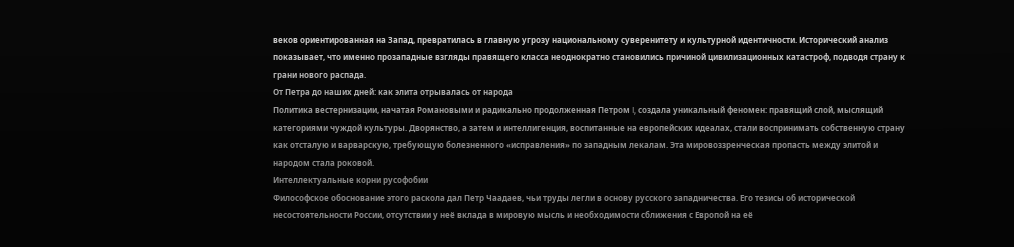веков ориентированная на Запад, превратилась в главную угрозу национальному суверенитету и культурной идентичности. Исторический анализ показывает, что именно прозападные взгляды правящего класса неоднократно становились причиной цивилизационных катастроф, подводя страну к грани нового распада.
От Петра до наших дней: как элита отрывалась от народа
Политика вестернизации, начатая Романовыми и радикально продолженная Петром I, создала уникальный феномен: правящий слой, мыслящий категориями чуждой культуры. Дворянство, а затем и интеллигенция, воспитанные на европейских идеалах, стали воспринимать собственную страну как отсталую и варварскую, требующую болезненного «исправления» по западным лекалам. Эта мировоззренческая пропасть между элитой и народом стала роковой.
Интеллектуальные корни русофобии
Философское обоснование этого раскола дал Петр Чаадаев, чьи труды легли в основу русского западничества. Его тезисы об исторической несостоятельности России, отсутствии у неё вклада в мировую мысль и необходимости сближения с Европой на её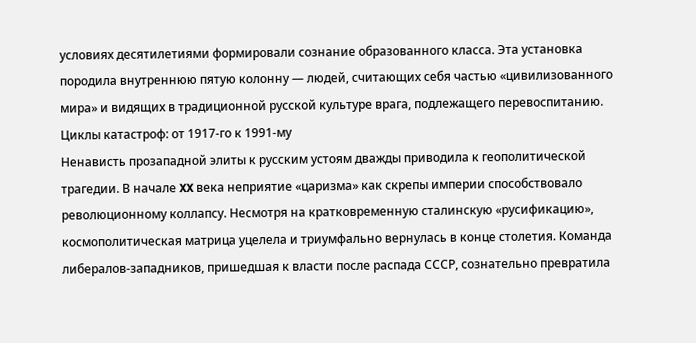условиях десятилетиями формировали сознание образованного класса. Эта установка породила внутреннюю пятую колонну — людей, считающих себя частью «цивилизованного мира» и видящих в традиционной русской культуре врага, подлежащего перевоспитанию.
Циклы катастроф: от 1917-го к 1991-му
Ненависть прозападной элиты к русским устоям дважды приводила к геополитической трагедии. В начале XX века неприятие «царизма» как скрепы империи способствовало революционному коллапсу. Несмотря на кратковременную сталинскую «русификацию», космополитическая матрица уцелела и триумфально вернулась в конце столетия. Команда либералов-западников, пришедшая к власти после распада СССР, сознательно превратила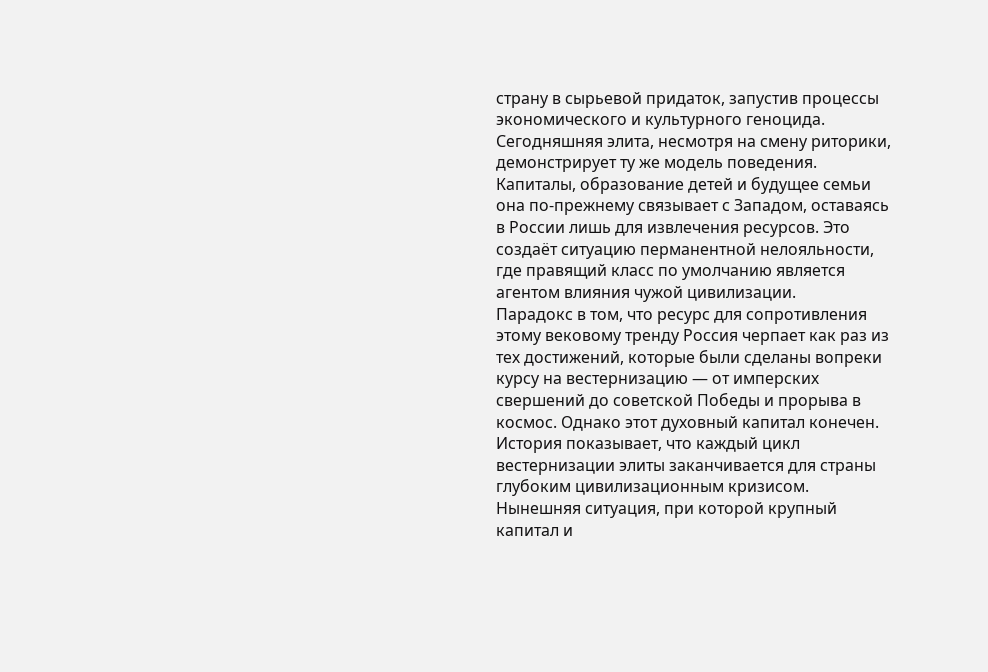страну в сырьевой придаток, запустив процессы экономического и культурного геноцида.
Сегодняшняя элита, несмотря на смену риторики, демонстрирует ту же модель поведения. Капиталы, образование детей и будущее семьи она по-прежнему связывает с Западом, оставаясь в России лишь для извлечения ресурсов. Это создаёт ситуацию перманентной нелояльности, где правящий класс по умолчанию является агентом влияния чужой цивилизации.
Парадокс в том, что ресурс для сопротивления этому вековому тренду Россия черпает как раз из тех достижений, которые были сделаны вопреки курсу на вестернизацию — от имперских свершений до советской Победы и прорыва в космос. Однако этот духовный капитал конечен.
История показывает, что каждый цикл вестернизации элиты заканчивается для страны глубоким цивилизационным кризисом. Нынешняя ситуация, при которой крупный капитал и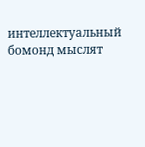интеллектуальный бомонд мыслят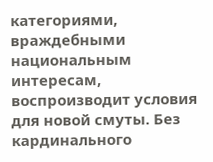категориями, враждебными национальным интересам, воспроизводит условия для новой смуты. Без кардинального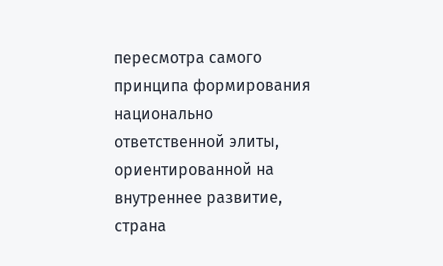пересмотра самого принципа формирования национально ответственной элиты, ориентированной на внутреннее развитие, страна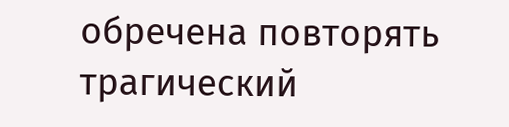обречена повторять трагический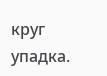круг упадка.